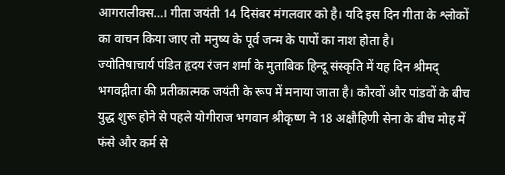आगरालीक्स…। गीता जयंती 14 दिसंबर मंगलवार को है। यदि इस दिन गीता के श्लोकों का वाचन किया जाए तो मनुष्य के पूर्व जन्म के पापों का नाश होता है।
ज्योतिषाचार्य पंडित हृदय रंजन शर्मा के मुताबिक हिन्दू संस्कृति में यह दिन श्रीमद् भगवद्गीता की प्रतीकात्मक जयंती के रूप में मनाया जाता है। कौरवों और पांडवों के बीच युद्ध शुरू होने से पहले योगीराज भगवान श्रीकृष्ण ने 18 अक्षौहिणी सेना के बीच मोह में फंसे और कर्म से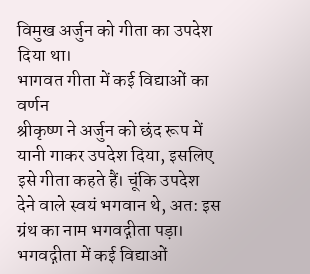विमुख अर्जुन को गीता का उपदेश दिया था।
भागवत गीता में कई विद्याओं का वर्णन
श्रीकृष्ण ने अर्जुन को छंद रूप में यानी गाकर उपदेश दिया, इसलिए इसे गीता कहते हैं। चूंकि उपदेश देने वाले स्वयं भगवान थे, अत: इस ग्रंथ का नाम भगवद्गीता पड़ा। भगवद्गीता में कई विद्याओं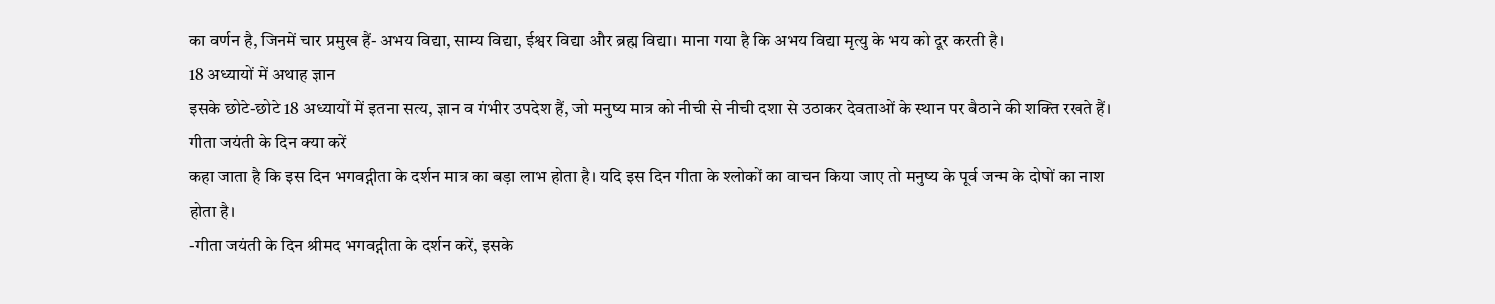का वर्णन है, जिनमें चार प्रमुख हैं- अभय विद्या, साम्य विद्या, ईश्वर विद्या और ब्रह्म विद्या। माना गया है कि अभय विद्या मृत्यु के भय को दूर करती है।
18 अध्यायों में अथाह ज्ञान
इसके छोटे-छोटे 18 अध्यायों में इतना सत्य, ज्ञान व गंभीर उपदेश हैं, जो मनुष्य मात्र को नीची से नीची दशा से उठाकर देवताओं के स्थान पर बैठाने की शक्ति रखते हैं।
गीता जयंती के दिन क्या करें
कहा जाता है कि इस दिन भगवद्गीता के दर्शन मात्र का बड़ा लाभ होता है। यदि इस दिन गीता के श्लोकों का वाचन किया जाए तो मनुष्य के पूर्व जन्म के दोषों का नाश होता है।
-गीता जयंती के दिन श्रीमद भगवद्गीता के दर्शन करें, इसके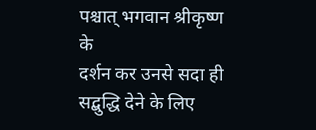पश्चात् भगवान श्रीकृष्ण के
दर्शन कर उनसे सदा ही सद्बुद्धि देने के लिए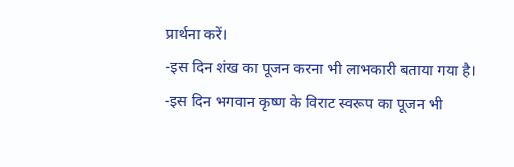प्रार्थना करें।
-इस दिन शंख का पूजन करना भी लाभकारी बताया गया है।
-इस दिन भगवान कृष्ण के विराट स्वरूप का पूजन भी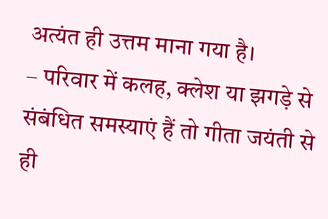अत्यंत ही उत्तम माना गया है।
– परिवार में कलह, क्लेश या झगड़े से संबंधित समस्याएं हैं तो गीता जयंती से ही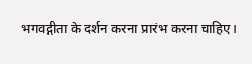भगवद्गीता के दर्शन करना प्रारंभ करना चाहिए।